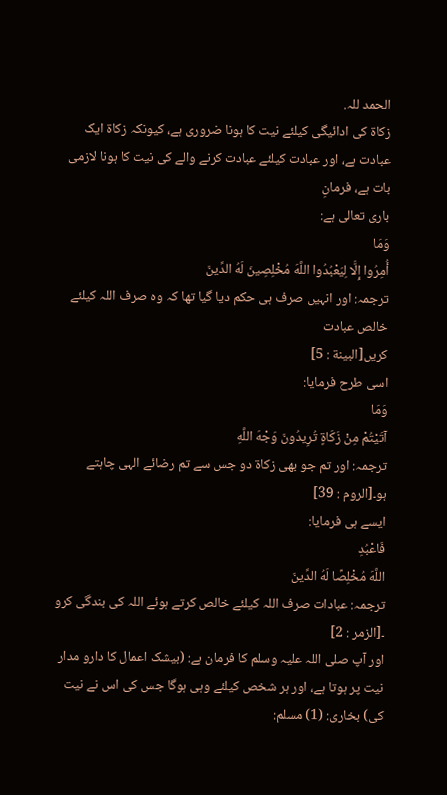الحمد للہ.
زکاۃ کی ادائیگی کیلئے نیت کا ہونا ضروری ہے، کیونکہ زکاۃ ایک
عبادت ہے، اور عبادت کیلئے عبادت کرنے والے کی نیت کا ہونا لازمی بات ہے، فرمانِ
باری تعالی ہے:
وَمَا
أُمِرُوا إِلَّا لِيَعْبُدُوا اللَّهَ مُخْلِصِينَ لَهُ الدِّينَ
ترجمہ: اور انہیں صرف ہی حکم دیا گیا تھا کہ وہ صرف اللہ کیلئے خالص عبادت
کریں[البينة : 5]
اسی طرح فرمایا:
وَمَا
آتَيْتُمْ مِنْ زَكَاةٍ تُرِيدُونَ وَجْهَ اللَّهِ
ترجمہ: اور تم جو بھی زکاۃ دو جس سے تم رضائے الہی چاہتے ہو۔[الروم : 39]
ایسے ہی فرمایا:
فَاعْبُدِ
اللَّهَ مُخْلِصًا لَهُ الدِّينَ
ترجمہ: عبادات صرف اللہ کیلئے خالص کرتے ہوئے اللہ کی بندگی کرو ۔[الزمر : 2]
اور آپ صلی اللہ علیہ وسلم کا فرمان ہے: (بیشک اعمال کا دارو مدار نیت پر ہوتا ہے، اور ہر شخص کیلئے وہی ہوگا جس کی اس نے نیت کی) بخاری: (1) مسلم: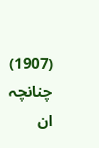(1907) چنانچہ ان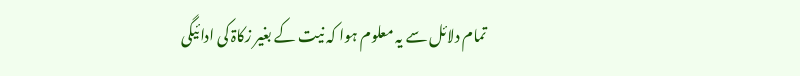تمام دلائل سے یہ معلوم ہوا کہ نیت کے بغیر زکاۃ کی ادائیگی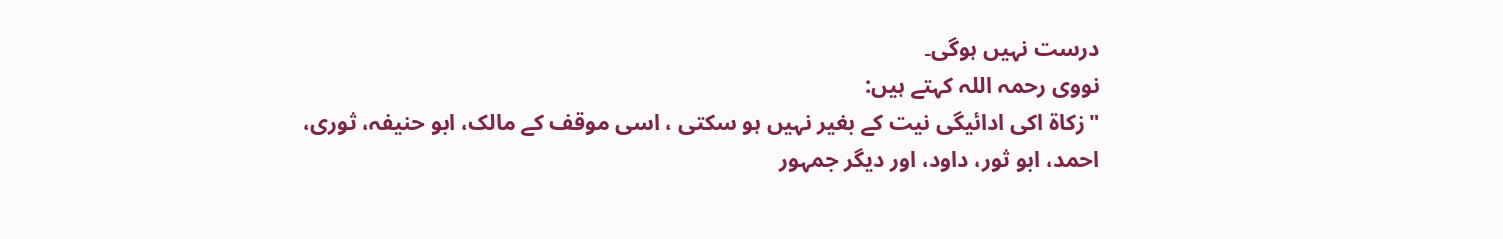درست نہیں ہوگی۔
نووی رحمہ اللہ کہتے ہیں:
"زکاۃ اکی ادائیگی نیت کے بغیر نہیں ہو سکتی ، اسی موقف کے مالک، ابو حنیفہ، ثوری،
احمد، ابو ثور، داود، اور دیگر جمہور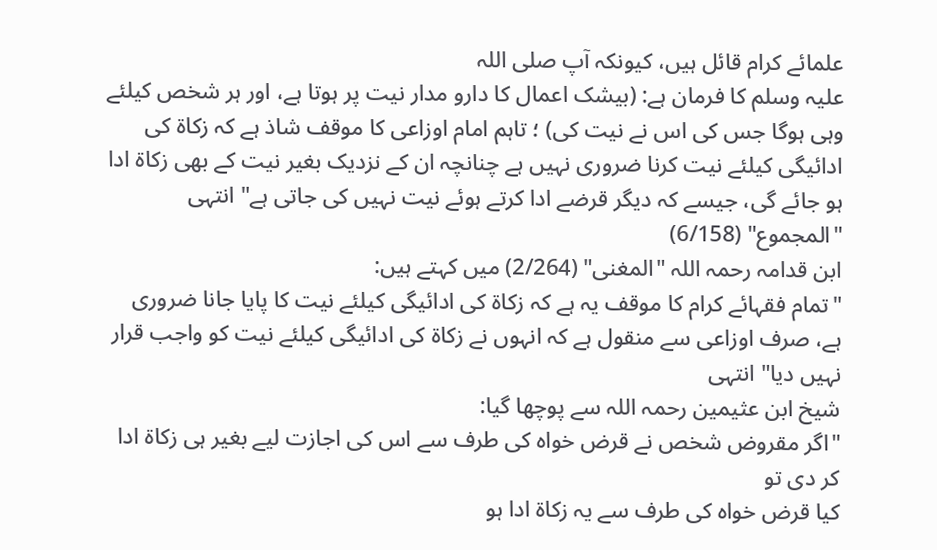علمائے کرام قائل ہیں، کیونکہ آپ صلی اللہ
علیہ وسلم کا فرمان ہے: (بیشک اعمال کا دارو مدار نیت پر ہوتا ہے، اور ہر شخص کیلئے
وہی ہوگا جس کی اس نے نیت کی) ؛ تاہم امام اوزاعی کا موقف شاذ ہے کہ زکاۃ کی
ادائیگی کیلئے نیت کرنا ضروری نہیں ہے چنانچہ ان کے نزدیک بغیر نیت کے بھی زکاۃ ادا
ہو جائے گی، جیسے کہ دیگر قرضے ادا کرتے ہوئے نیت نہیں کی جاتی ہے" انتہی
"المجموع" (6/158)
ابن قدامہ رحمہ اللہ "المغنی" (2/264) میں کہتے ہیں:
"تمام فقہائے کرام کا موقف یہ ہے کہ زکاۃ کی ادائیگی کیلئے نیت کا پایا جانا ضروری
ہے، صرف اوزاعی سے منقول ہے کہ انہوں نے زکاۃ کی ادائیگی کیلئے نیت کو واجب قرار
نہیں دیا" انتہی
شیخ ابن عثیمین رحمہ اللہ سے پوچھا گیا:
"اگر مقروض شخص نے قرض خواہ کی طرف سے اس کی اجازت لیے بغیر ہی زکاۃ ادا کر دی تو
کیا قرض خواہ کی طرف سے یہ زکاۃ ادا ہو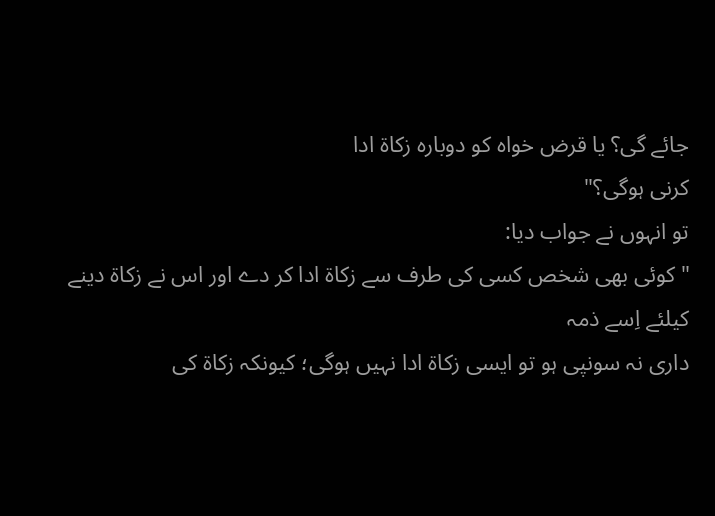جائے گی؟ یا قرض خواہ کو دوبارہ زکاۃ ادا
کرنی ہوگی؟"
تو انہوں نے جواب دیا:
"کوئی بھی شخص کسی کی طرف سے زکاۃ ادا کر دے اور اس نے زکاۃ دینے کیلئے اِسے ذمہ
داری نہ سونپی ہو تو ایسی زکاۃ ادا نہیں ہوگی؛ کیونکہ زکاۃ کی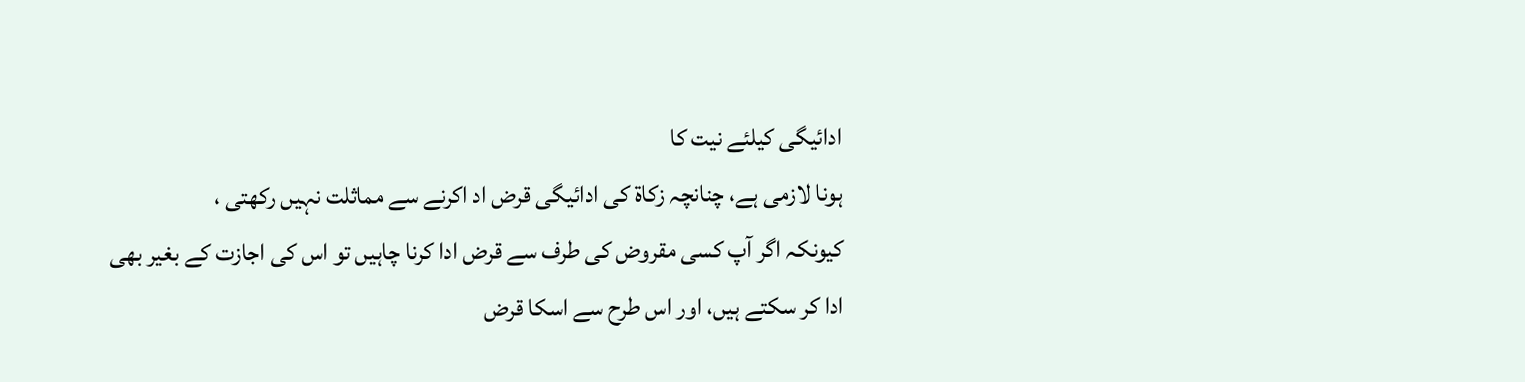ادائیگی کیلئے نیت کا
ہونا لازمی ہے، چنانچہ زکاۃ کی ادائیگی قرض اد اکرنے سے مماثلت نہیں رکھتی ،
کیونکہ اگر آپ کسی مقروض کی طرف سے قرض ادا کرنا چاہیں تو اس کی اجازت کے بغیر بھی
ادا کر سکتے ہیں، اور اس طرح سے اسکا قرض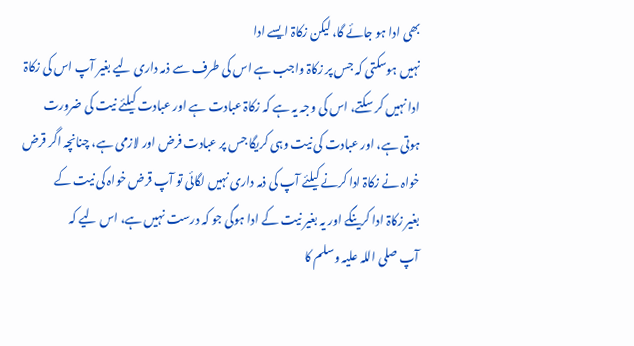بھی ادا ہو جائے گا، لیکن زکاۃ ایسے ادا
نہیں ہوسکتی کہ جس پر زکاۃ واجب ہے اس کی طرف سے ذمہ داری لیے بغیر آپ اس کی زکاۃ
ادا نہیں کر سکتے، اس کی وجہ یہ ہے کہ زکاۃ عبادت ہے اور عبادت کیلئے نیت کی ضرورت
ہوتی ہے، اور عبادت کی نیت وہی کریگا جس پر عبادت فرض اور لازمی ہے، چنانچہ اگر قرض
خواہ نے زکاۃ ادا کرنے کیلئے آپ کی ذمہ داری نہیں لگائی تو آپ قرض خواہ کی نیت کے
بغیر زکاۃ ادا کرینگے اور یہ بغیر نیت کے ادا ہوگی جو کہ درست نہیں ہے، اس لیے کہ
آپ صلی اللہ علیہ وسلم کا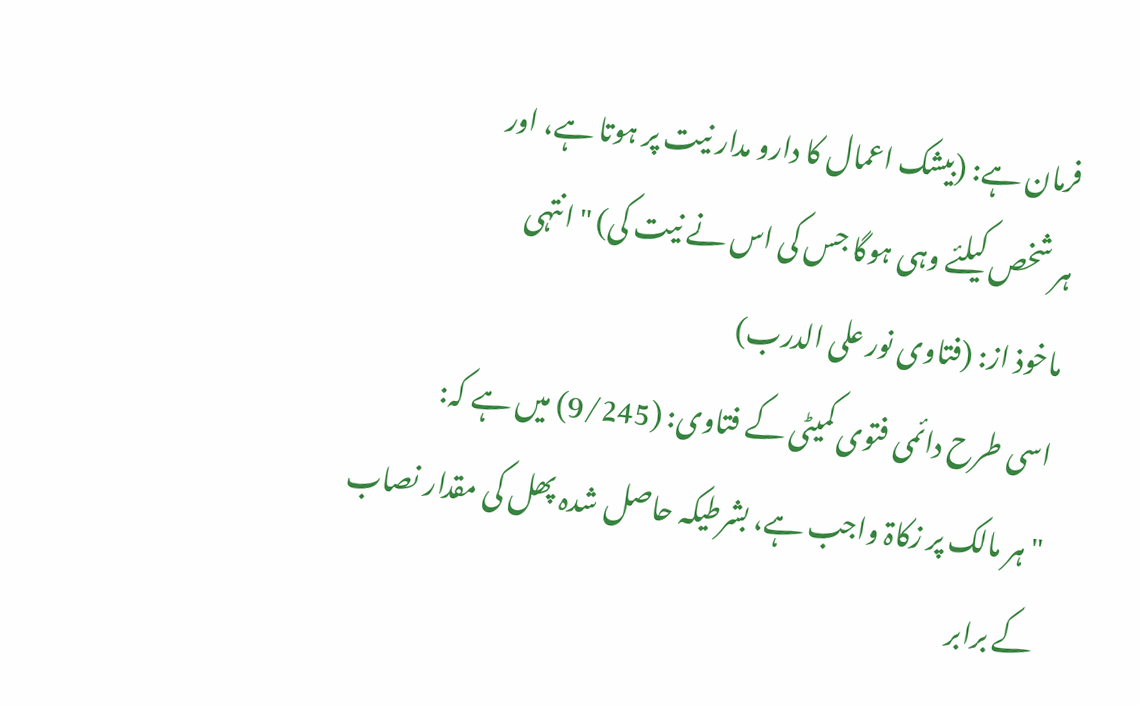فرمان ہے: (بیشک اعمال کا دارو مدار نیت پر ہوتا ہے، اور
ہر شخص کیلئے وہی ہوگا جس کی اس نے نیت کی) " انتہی
ماخوذ از: (فتاوی نور علی الدرب)
اسی طرح دائمی فتوی کمیٹی کے فتاوی: (9/245) میں ہے کہ:
"ہر مالک پر زکاۃ واجب ہے، بشرطیکہ حاصل شدہ پھل کی مقدار نصاب کے برابر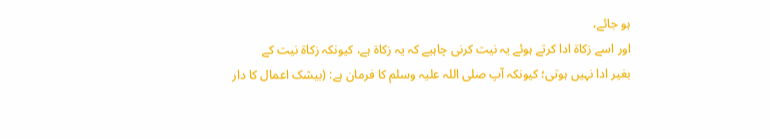ہو جائے،
اور اسے زکاۃ ادا کرتے ہوئے یہ نیت کرنی چاہیے کہ یہ زکاۃ ہے، کیونکہ زکاۃ نیت کے
بغیر ادا نہیں ہوتی؛ کیونکہ آپ صلی اللہ علیہ وسلم کا فرمان ہے: (بیشک اعمال کا دار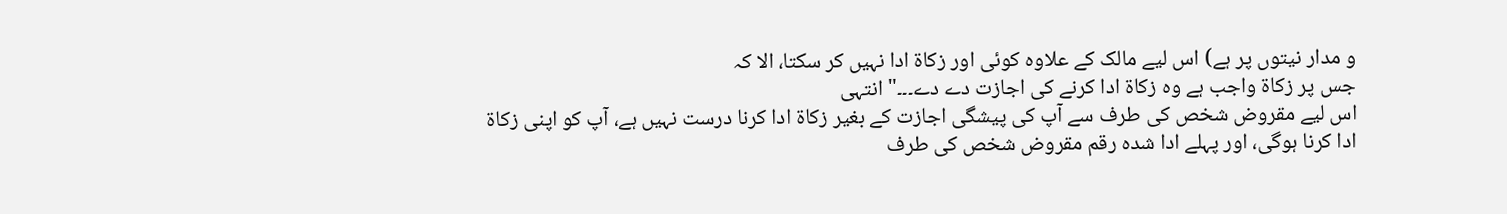و مدار نیتوں پر ہے) اس لیے مالک کے علاوہ کوئی اور زکاۃ ادا نہیں کر سکتا، الا کہ
جس پر زکاۃ واجب ہے وہ زکاۃ ادا کرنے کی اجازت دے دے۔۔۔" انتہی
اس لیے مقروض شخص کی طرف سے آپ کی پیشگی اجازت کے بغیر زکاۃ ادا کرنا درست نہیں ہے، آپ کو اپنی زکاۃ ادا کرنا ہوگی، اور پہلے ادا شدہ رقم مقروض شخص کی طرف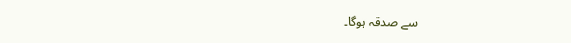سے صدقہ ہوگا۔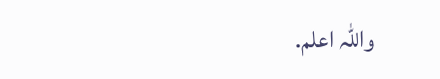واللہ اعلم.